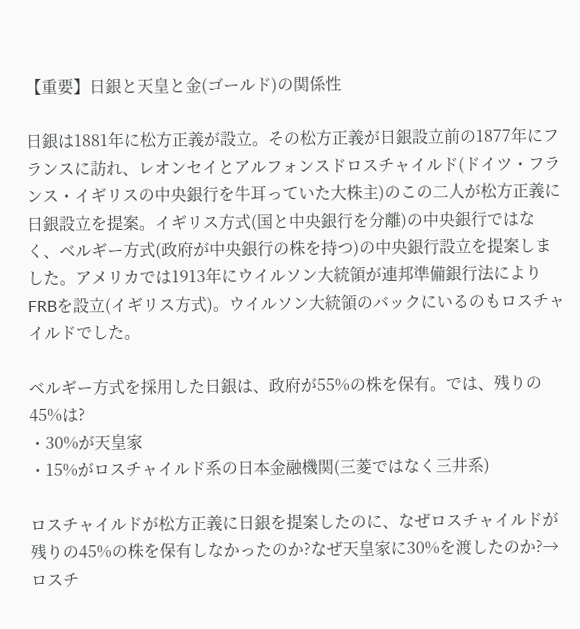【重要】日銀と天皇と金(ゴールド)の関係性

日銀は1881年に松方正義が設立。その松方正義が日銀設立前の1877年にフランスに訪れ、レオンセイとアルフォンスドロスチャイルド(ドイツ・フランス・イギリスの中央銀行を牛耳っていた大株主)のこの二人が松方正義に日銀設立を提案。イギリス方式(国と中央銀行を分離)の中央銀行ではなく、ベルギー方式(政府が中央銀行の株を持つ)の中央銀行設立を提案しました。アメリカでは1913年にウイルソン大統領が連邦準備銀行法によりFRBを設立(イギリス方式)。ウイルソン大統領のバックにいるのもロスチャイルドでした。

ベルギー方式を採用した日銀は、政府が55%の株を保有。では、残りの45%は?
・30%が天皇家
・15%がロスチャイルド系の日本金融機関(三菱ではなく三井系)

ロスチャイルドが松方正義に日銀を提案したのに、なぜロスチャイルドが残りの45%の株を保有しなかったのか?なぜ天皇家に30%を渡したのか?→ロスチ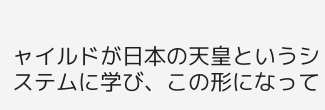ャイルドが日本の天皇というシステムに学び、この形になって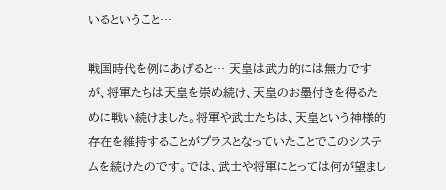いるということ…

戦国時代を例にあげると… 天皇は武力的には無力ですが、将軍たちは天皇を崇め続け、天皇のお墨付きを得るために戦い続けました。将軍や武士たちは、天皇という神様的存在を維持することがプラスとなっていたことでこのシステムを続けたのです。では、武士や将軍にとっては何が望まし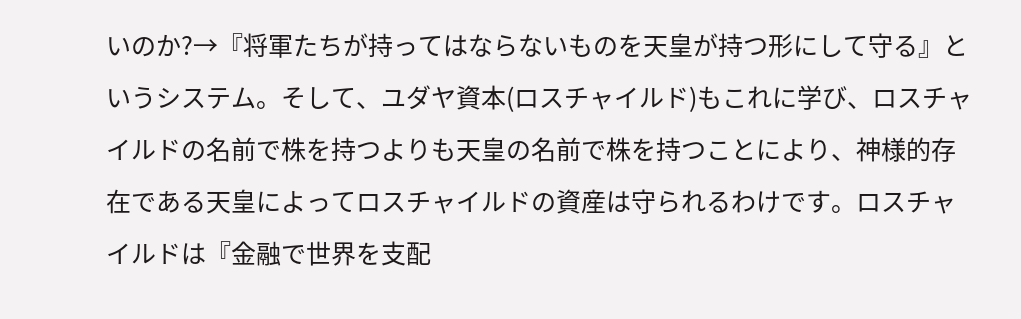いのか?→『将軍たちが持ってはならないものを天皇が持つ形にして守る』というシステム。そして、ユダヤ資本(ロスチャイルド)もこれに学び、ロスチャイルドの名前で株を持つよりも天皇の名前で株を持つことにより、神様的存在である天皇によってロスチャイルドの資産は守られるわけです。ロスチャイルドは『金融で世界を支配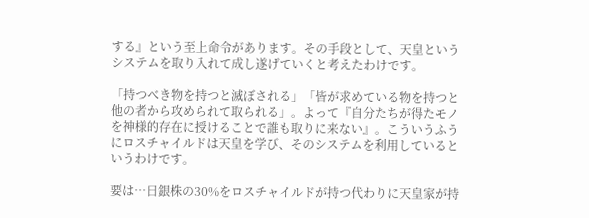する』という至上命令があります。その手段として、天皇というシステムを取り入れて成し遂げていくと考えたわけです。

「持つべき物を持つと滅ぼされる」「皆が求めている物を持つと他の者から攻められて取られる」。よって『自分たちが得たモノを神様的存在に授けることで誰も取りに来ない』。こういうふうにロスチャイルドは天皇を学び、そのシステムを利用しているというわけです。

要は…日銀株の30%をロスチャイルドが持つ代わりに天皇家が持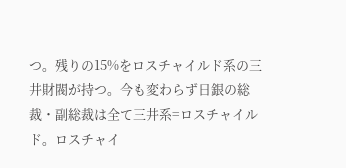つ。残りの15%をロスチャイルド系の三井財閥が持つ。今も変わらず日銀の総裁・副総裁は全て三井系=ロスチャイルド。ロスチャイ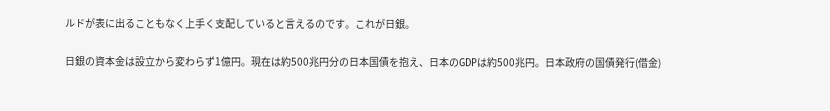ルドが表に出ることもなく上手く支配していると言えるのです。これが日銀。

日銀の資本金は設立から変わらず1億円。現在は約500兆円分の日本国債を抱え、日本のGDPは約500兆円。日本政府の国債発行(借金)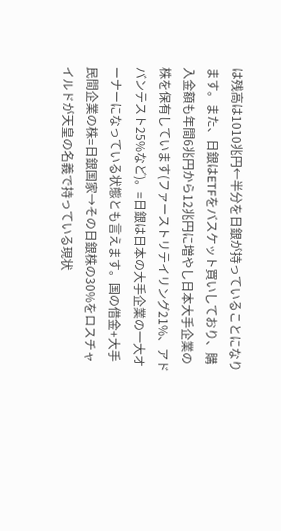は残高は1010兆円←半分を日銀が持っていることになります。また、日銀はETFをバスケット買いしており、購入金額も年間6兆円から12兆円に増やし日本大手企業の株を保有しています(ファーストリテイリング21%、アドバンテスト25%など)。=日銀は日本の大手企業の一大オーナーになっている状態とも言えます。国の借金+大手民間企業の株=日銀国家→その日銀株の30%をロスチャイルドが天皇の名義で持っている現状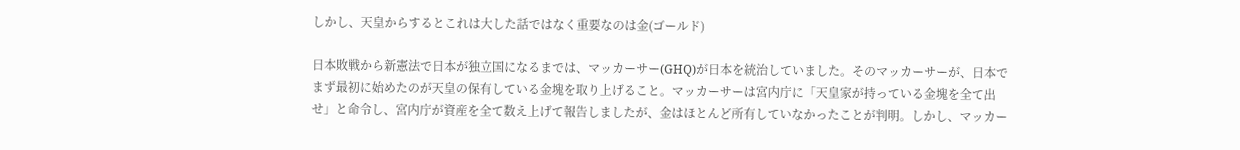しかし、天皇からするとこれは大した話ではなく重要なのは金(ゴールド)

日本敗戦から新憲法で日本が独立国になるまでは、マッカーサー(GHQ)が日本を統治していました。そのマッカーサーが、日本でまず最初に始めたのが天皇の保有している金塊を取り上げること。マッカーサーは宮内庁に「天皇家が持っている金塊を全て出せ」と命令し、宮内庁が資産を全て数え上げて報告しましたが、金はほとんど所有していなかったことが判明。しかし、マッカー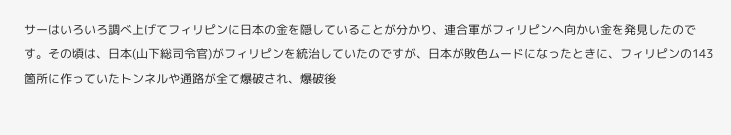サーはいろいろ調べ上げてフィリピンに日本の金を隠していることが分かり、連合軍がフィリピンへ向かい金を発見したのです。その頃は、日本(山下総司令官)がフィリピンを統治していたのですが、日本が敗色ムードになったときに、フィリピンの143箇所に作っていたトンネルや通路が全て爆破され、爆破後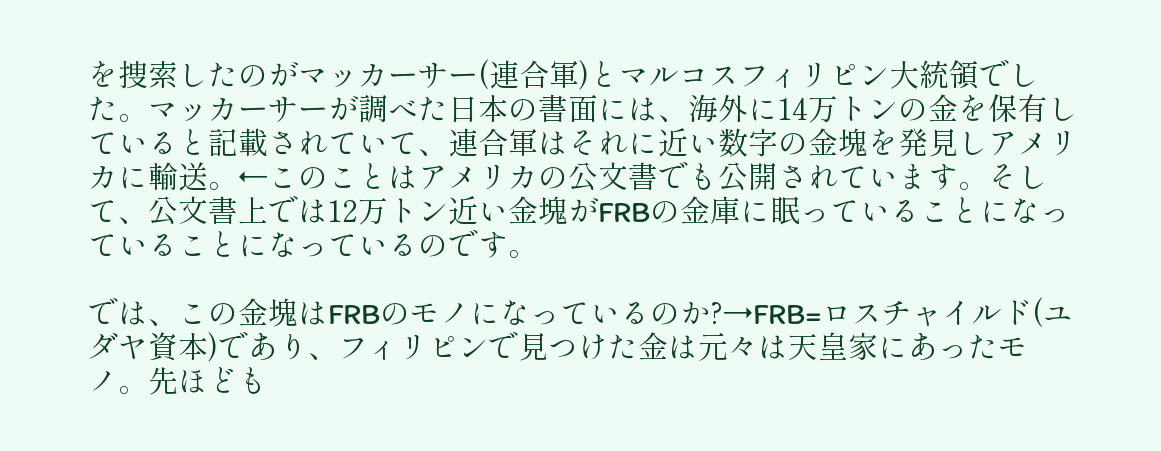を捜索したのがマッカーサー(連合軍)とマルコスフィリピン大統領でした。マッカーサーが調べた日本の書面には、海外に14万トンの金を保有していると記載されていて、連合軍はそれに近い数字の金塊を発見しアメリカに輸送。←このことはアメリカの公文書でも公開されています。そして、公文書上では12万トン近い金塊がFRBの金庫に眠っていることになっていることになっているのです。

では、この金塊はFRBのモノになっているのか?→FRB=ロスチャイルド(ユダヤ資本)であり、フィリピンで見つけた金は元々は天皇家にあったモノ。先ほども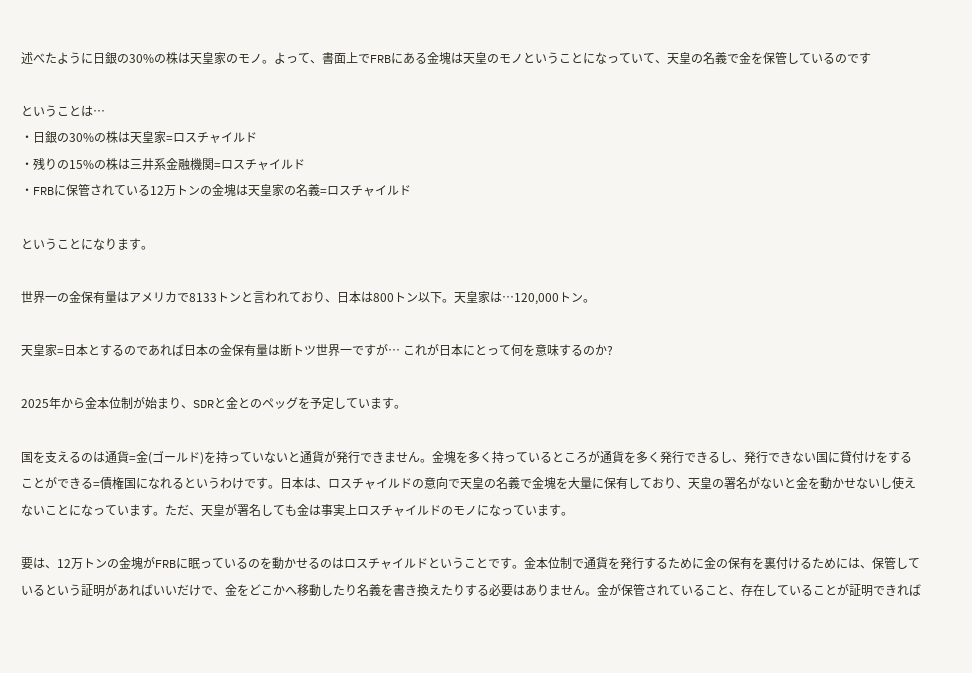述べたように日銀の30%の株は天皇家のモノ。よって、書面上でFRBにある金塊は天皇のモノということになっていて、天皇の名義で金を保管しているのです

ということは…
・日銀の30%の株は天皇家=ロスチャイルド
・残りの15%の株は三井系金融機関=ロスチャイルド
・FRBに保管されている12万トンの金塊は天皇家の名義=ロスチャイルド

ということになります。

世界一の金保有量はアメリカで8133トンと言われており、日本は800トン以下。天皇家は…120,000トン。

天皇家=日本とするのであれば日本の金保有量は断トツ世界一ですが… これが日本にとって何を意味するのか?

2025年から金本位制が始まり、SDRと金とのペッグを予定しています。

国を支えるのは通貨=金(ゴールド)を持っていないと通貨が発行できません。金塊を多く持っているところが通貨を多く発行できるし、発行できない国に貸付けをすることができる=債権国になれるというわけです。日本は、ロスチャイルドの意向で天皇の名義で金塊を大量に保有しており、天皇の署名がないと金を動かせないし使えないことになっています。ただ、天皇が署名しても金は事実上ロスチャイルドのモノになっています。

要は、12万トンの金塊がFRBに眠っているのを動かせるのはロスチャイルドということです。金本位制で通貨を発行するために金の保有を裏付けるためには、保管しているという証明があればいいだけで、金をどこかへ移動したり名義を書き換えたりする必要はありません。金が保管されていること、存在していることが証明できれば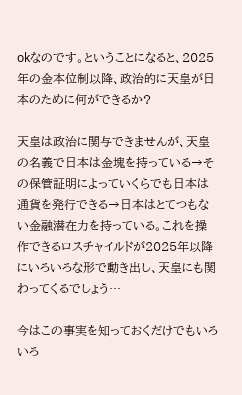okなのです。ということになると、2025年の金本位制以降、政治的に天皇が日本のために何ができるか?

天皇は政治に関与できませんが、天皇の名義で日本は金塊を持っている→その保管証明によっていくらでも日本は通貨を発行できる→日本はとてつもない金融潜在力を持っている。これを操作できるロスチャイルドが2025年以降にいろいろな形で動き出し、天皇にも関わってくるでしょう…

今はこの事実を知っておくだけでもいろいろ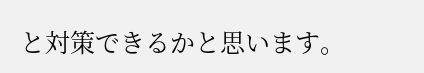と対策できるかと思います。